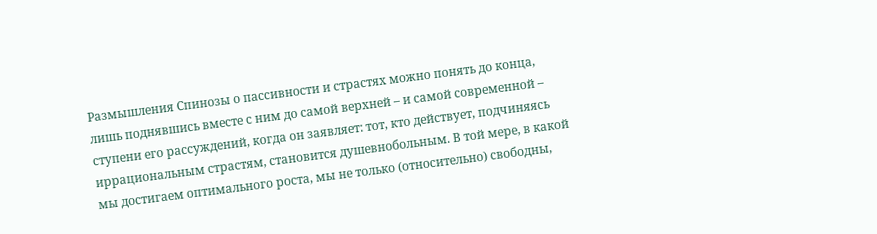Размышления Спинозы о пассивности и страстях можно понять до конца, лишь поднявшись вместе с ним до самой верхней – и самой современной – ступени его рассуждений, когда он заявляет: тот, кто действует, подчиняясь иррациональным страстям, становится душевнобольным. В той мере, в какой мы достигаем оптимального роста, мы не только (относительно) свободны,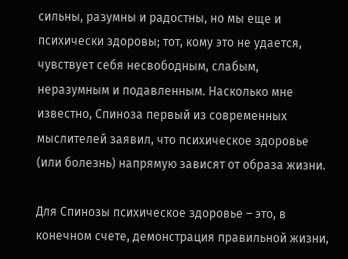сильны, разумны и радостны, но мы еще и психически здоровы; тот, кому это не удается, чувствует себя несвободным, слабым, неразумным и подавленным. Насколько мне известно, Спиноза первый из современных мыслителей заявил, что психическое здоровье (или болезнь) напрямую зависят от образа жизни.

Для Спинозы психическое здоровье – это, в конечном счете, демонстрация правильной жизни,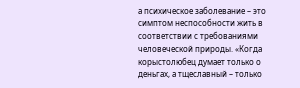а психическое заболевание – это симптом неспособности жить в соответствии с требованиями человеческой природы. «Когда корыстолюбец думает только о деньгах, а тщеславный – только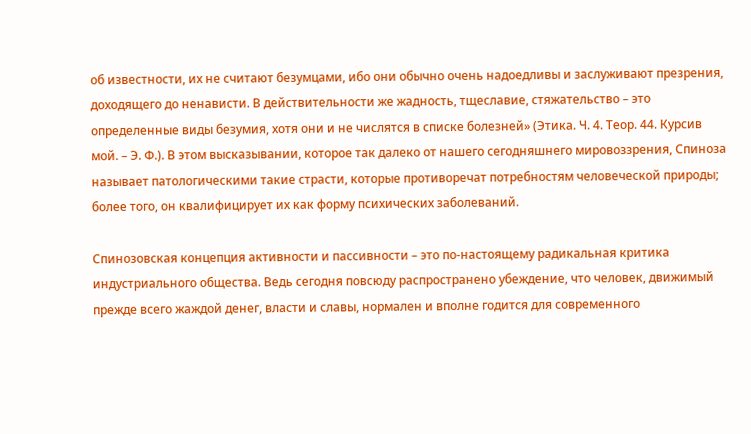об известности, их не считают безумцами, ибо они обычно очень надоедливы и заслуживают презрения, доходящего до ненависти. В действительности же жадность, тщеславие, стяжательство – это определенные виды безумия, хотя они и не числятся в списке болезней» (Этика. Ч. 4. Теор. 44. Курсив мой. – Э. Ф.). В этом высказывании, которое так далеко от нашего сегодняшнего мировоззрения, Спиноза называет патологическими такие страсти, которые противоречат потребностям человеческой природы; более того, он квалифицирует их как форму психических заболеваний.

Спинозовская концепция активности и пассивности – это по-настоящему радикальная критика индустриального общества. Ведь сегодня повсюду распространено убеждение, что человек, движимый прежде всего жаждой денег, власти и славы, нормален и вполне годится для современного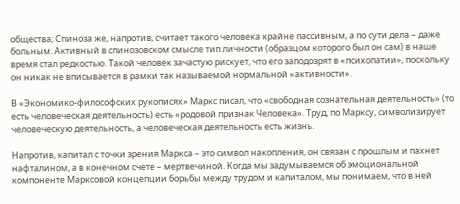общества; Спиноза же, напротив, считает такого человека крайне пассивным, а по сути дела – даже больным. Активный в спинозовском смысле тип личности (образцом которого был он сам) в наше время стал редкостью. Такой человек зачастую рискует, что его заподозрят в «психопатии», поскольку он никак не вписывается в рамки так называемой нормальной «активности».

В «Экономико-философских рукописях» Маркс писал, что «свободная сознательная деятельность» (то есть человеческая деятельность) есть «родовой признак Человека». Труд, по Марксу, символизирует человеческую деятельность, а человеческая деятельность есть жизнь.

Напротив, капитал с точки зрения Маркса – это символ накопления, он связан с прошлым и пахнет нафталином, а в конечном счете – мертвечиной. Когда мы задумываемся об эмоциональной компоненте Марксовой концепции борьбы между трудом и капиталом, мы понимаем, что в ней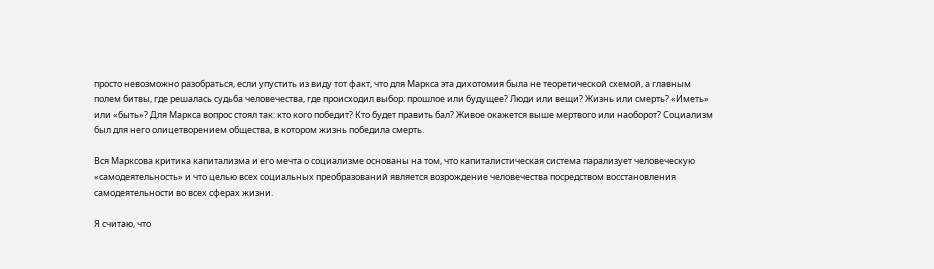просто невозможно разобраться, если упустить из виду тот факт, что для Маркса эта дихотомия была не теоретической схемой, а главным полем битвы, где решалась судьба человечества, где происходил выбор: прошлое или будущее? Люди или вещи? Жизнь или смерть? «Иметь» или «быть»? Для Маркса вопрос стоял так: кто кого победит? Кто будет править бал? Живое окажется выше мертвого или наоборот? Социализм был для него олицетворением общества, в котором жизнь победила смерть.

Вся Марксова критика капитализма и его мечта о социализме основаны на том, что капиталистическая система парализует человеческую «самодеятельность» и что целью всех социальных преобразований является возрождение человечества посредством восстановления самодеятельности во всех сферах жизни.

Я считаю, что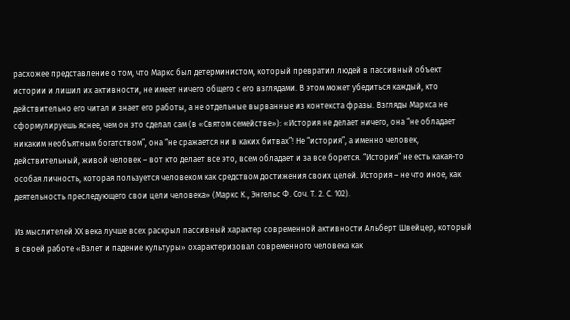расхожее представление о том, что Маркс был детерминистом, который превратил людей в пассивный объект истории и лишил их активности, не имеет ничего общего с его взглядами. В этом может убедиться каждый, кто действительно его читал и знает его работы, а не отдельные вырванные из контекста фразы. Взгляды Маркса не сформулируешь яснее, чем он это сделал сам (в «Святом семействе»): «История не делает ничего, она “не обладает никаким необъятным богатством”, она “не сражается ни в каких битвах”! Не “история”, а именно человек, действительный, живой человек – вот кто делает все это, всем обладает и за все борется. “История” не есть какая-то особая личность, которая пользуется человеком как средством достижения своих целей. История – не что иное, как деятельность преследующего свои цели человека» (Маркс К., Энгельс Ф. Соч. Т. 2. С. 102).

Из мыслителей ХХ века лучше всех раскрыл пассивный характер современной активности Альберт Швейцер, который в своей работе «Взлет и падение культуры» охарактеризовал современного человека как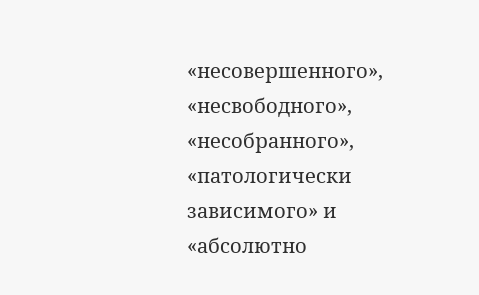«несовершенного», «несвободного», «несобранного», «патологически зависимого» и «абсолютно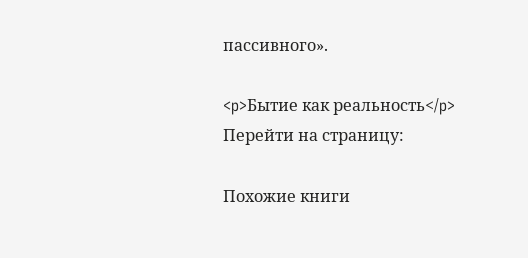пассивного».

<p>Бытие как реальность</p>
Перейти на страницу:

Похожие книги